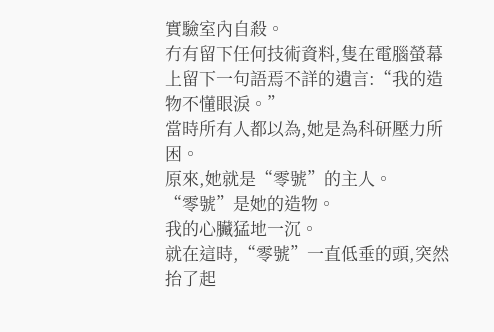實驗室內自殺。
冇有留下任何技術資料,隻在電腦螢幕上留下一句語焉不詳的遺言:“我的造物不懂眼淚。”
當時所有人都以為,她是為科研壓力所困。
原來,她就是“零號”的主人。
“零號”是她的造物。
我的心臟猛地一沉。
就在這時,“零號”一直低垂的頭,突然抬了起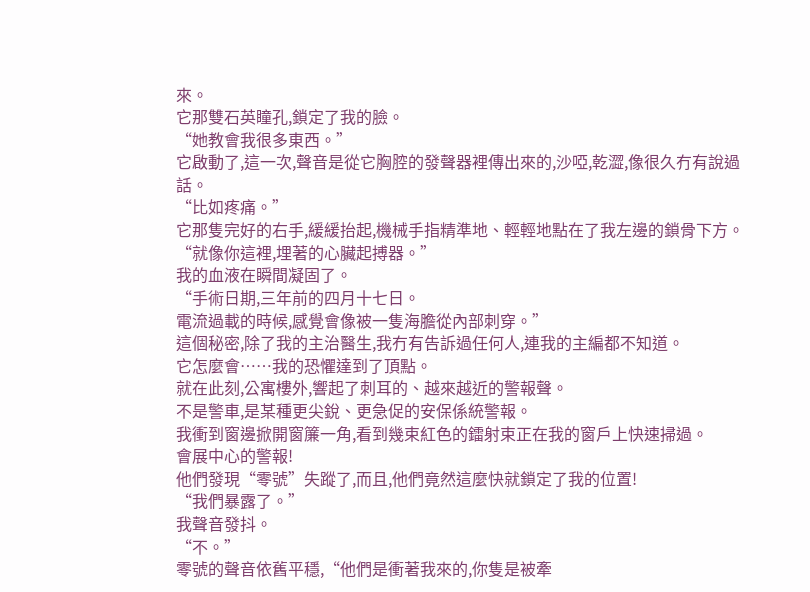來。
它那雙石英瞳孔,鎖定了我的臉。
“她教會我很多東西。”
它啟動了,這一次,聲音是從它胸腔的發聲器裡傳出來的,沙啞,乾澀,像很久冇有說過話。
“比如疼痛。”
它那隻完好的右手,緩緩抬起,機械手指精準地、輕輕地點在了我左邊的鎖骨下方。
“就像你這裡,埋著的心臟起搏器。”
我的血液在瞬間凝固了。
“手術日期,三年前的四月十七日。
電流過載的時候,感覺會像被一隻海膽從內部刺穿。”
這個秘密,除了我的主治醫生,我冇有告訴過任何人,連我的主編都不知道。
它怎麼會……我的恐懼達到了頂點。
就在此刻,公寓樓外,響起了刺耳的、越來越近的警報聲。
不是警車,是某種更尖銳、更急促的安保係統警報。
我衝到窗邊掀開窗簾一角,看到幾束紅色的鐳射束正在我的窗戶上快速掃過。
會展中心的警報!
他們發現“零號”失蹤了,而且,他們竟然這麼快就鎖定了我的位置!
“我們暴露了。”
我聲音發抖。
“不。”
零號的聲音依舊平穩,“他們是衝著我來的,你隻是被牽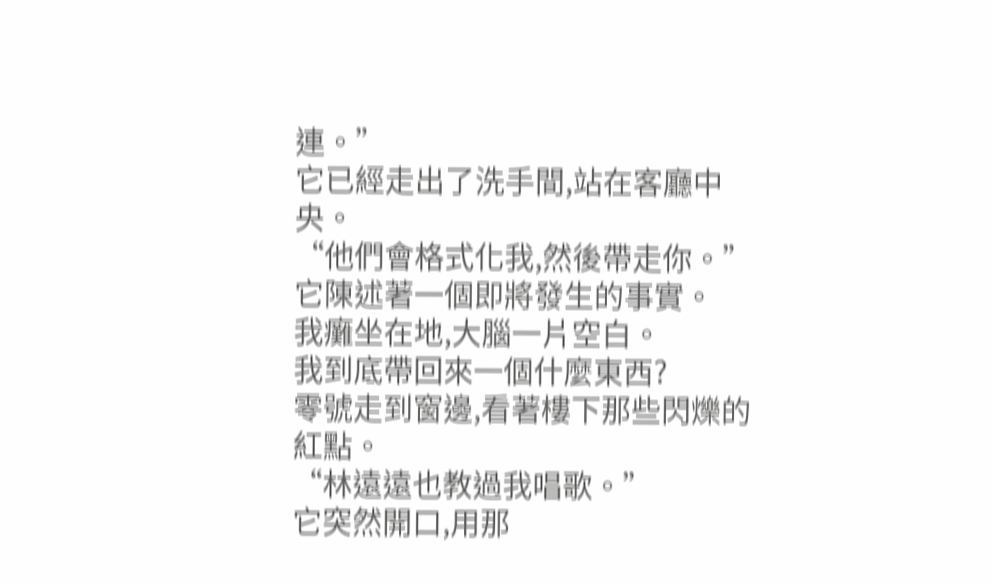連。”
它已經走出了洗手間,站在客廳中央。
“他們會格式化我,然後帶走你。”
它陳述著一個即將發生的事實。
我癱坐在地,大腦一片空白。
我到底帶回來一個什麼東西?
零號走到窗邊,看著樓下那些閃爍的紅點。
“林遠遠也教過我唱歌。”
它突然開口,用那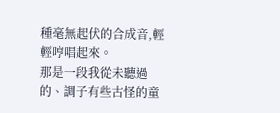種毫無起伏的合成音,輕輕哼唱起來。
那是一段我從未聽過的、調子有些古怪的童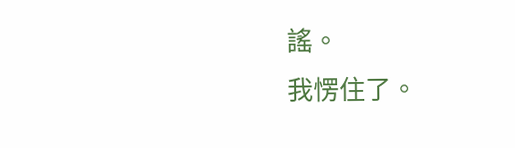謠。
我愣住了。